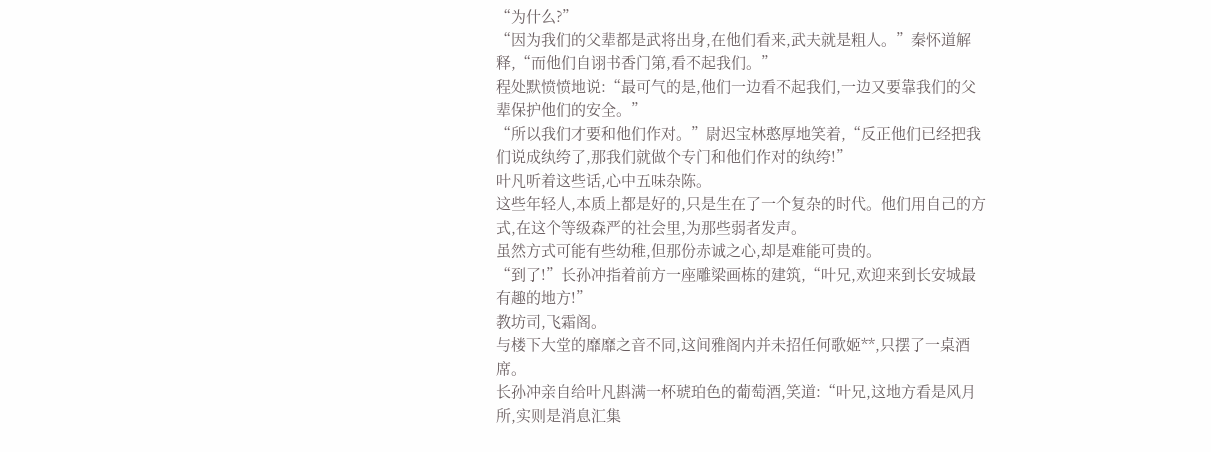“为什么?”
“因为我们的父辈都是武将出身,在他们看来,武夫就是粗人。”秦怀道解释,“而他们自诩书香门第,看不起我们。”
程处默愤愤地说:“最可气的是,他们一边看不起我们,一边又要靠我们的父辈保护他们的安全。”
“所以我们才要和他们作对。”尉迟宝林憨厚地笑着,“反正他们已经把我们说成纨绔了,那我们就做个专门和他们作对的纨绔!”
叶凡听着这些话,心中五味杂陈。
这些年轻人,本质上都是好的,只是生在了一个复杂的时代。他们用自己的方式,在这个等级森严的社会里,为那些弱者发声。
虽然方式可能有些幼稚,但那份赤诚之心,却是难能可贵的。
“到了!”长孙冲指着前方一座雕梁画栋的建筑,“叶兄,欢迎来到长安城最有趣的地方!”
教坊司,飞霜阁。
与楼下大堂的靡靡之音不同,这间雅阁内并未招任何歌姬**,只摆了一桌酒席。
长孙冲亲自给叶凡斟满一杯琥珀色的葡萄酒,笑道:“叶兄,这地方看是风月所,实则是消息汇集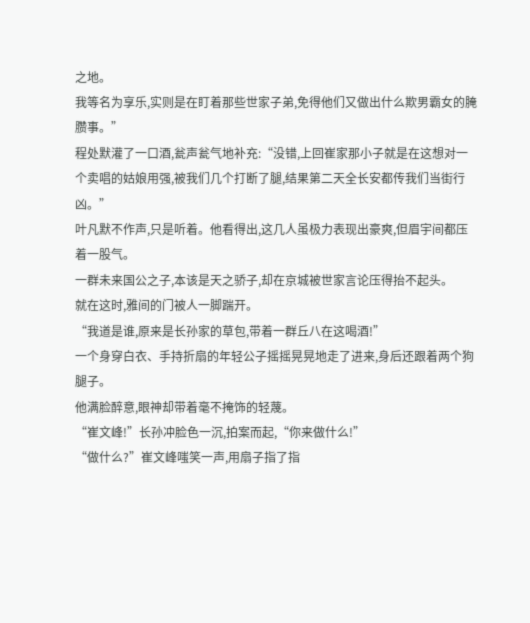之地。
我等名为享乐,实则是在盯着那些世家子弟,免得他们又做出什么欺男霸女的腌臜事。”
程处默灌了一口酒,瓮声瓮气地补充:“没错,上回崔家那小子就是在这想对一个卖唱的姑娘用强,被我们几个打断了腿,结果第二天全长安都传我们当街行凶。”
叶凡默不作声,只是听着。他看得出,这几人虽极力表现出豪爽,但眉宇间都压着一股气。
一群未来国公之子,本该是天之骄子,却在京城被世家言论压得抬不起头。
就在这时,雅间的门被人一脚踹开。
“我道是谁,原来是长孙家的草包,带着一群丘八在这喝酒!”
一个身穿白衣、手持折扇的年轻公子摇摇晃晃地走了进来,身后还跟着两个狗腿子。
他满脸醉意,眼神却带着毫不掩饰的轻蔑。
“崔文峰!”长孙冲脸色一沉,拍案而起,“你来做什么!”
“做什么?”崔文峰嗤笑一声,用扇子指了指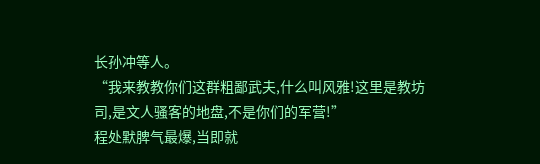长孙冲等人。
“我来教教你们这群粗鄙武夫,什么叫风雅!这里是教坊司,是文人骚客的地盘,不是你们的军营!”
程处默脾气最爆,当即就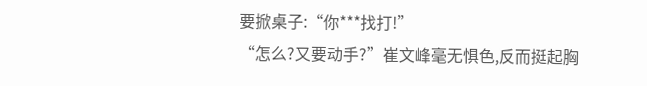要掀桌子:“你***找打!”
“怎么?又要动手?”崔文峰毫无惧色,反而挺起胸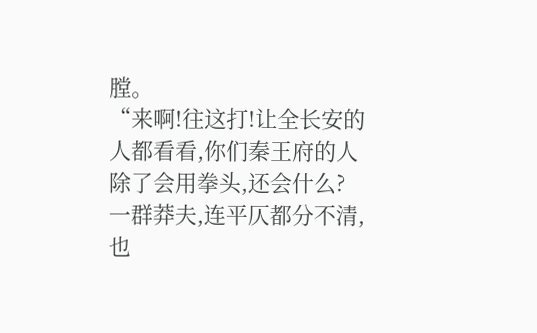膛。
“来啊!往这打!让全长安的人都看看,你们秦王府的人除了会用拳头,还会什么?
一群莽夫,连平仄都分不清,也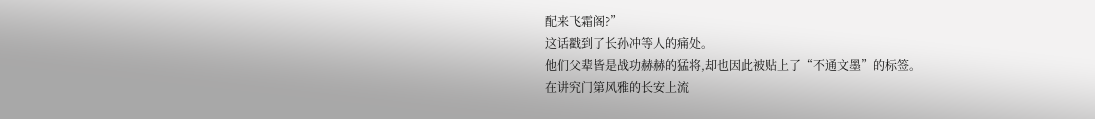配来飞霜阁?”
这话戳到了长孙冲等人的痛处。
他们父辈皆是战功赫赫的猛将,却也因此被贴上了“不通文墨”的标签。
在讲究门第风雅的长安上流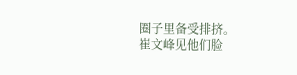圈子里备受排挤。
崔文峰见他们脸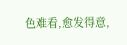色难看,愈发得意,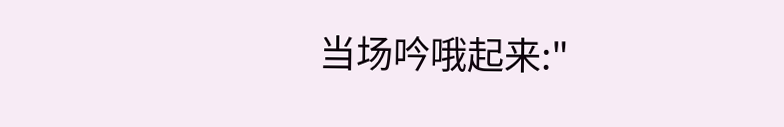当场吟哦起来:"